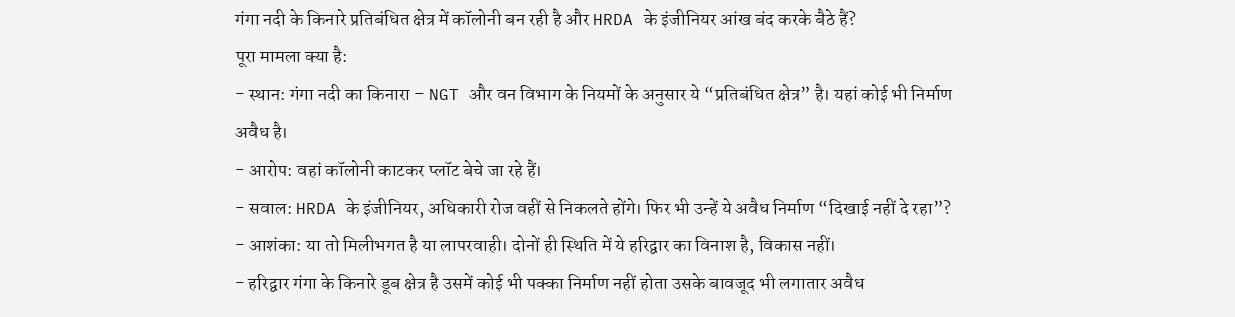गंगा नदी के किनारे प्रतिबंधित क्षेत्र में कॉलोनी बन रही है और HRDA के इंजीनियर आंख बंद करके बैठे हैं?
पूरा मामला क्या है:
- स्थान: गंगा नदी का किनारा – NGT और वन विभाग के नियमों के अनुसार ये “प्रतिबंधित क्षेत्र” है। यहां कोई भी निर्माण अवैध है।
- आरोप: वहां कॉलोनी काटकर प्लॉट बेचे जा रहे हैं।
- सवाल: HRDA के इंजीनियर, अधिकारी रोज वहीं से निकलते होंगे। फिर भी उन्हें ये अवैध निर्माण “दिखाई नहीं दे रहा”?
- आशंका: या तो मिलीभगत है या लापरवाही। दोनों ही स्थिति में ये हरिद्वार का विनाश है, विकास नहीं।
- हरिद्वार गंगा के किनारे डूब क्षेत्र है उसमें कोई भी पक्का निर्माण नहीं होता उसके बावजूद भी लगातार अवैध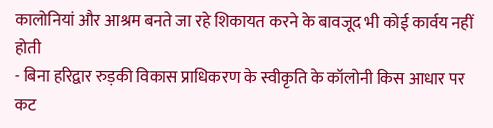कालोनियां और आश्रम बनते जा रहे शिकायत करने के बावजूद भी कोई कार्वय नहीं होती
- बिना हरिद्वार रुड़की विकास प्राधिकरण के स्वीकृति के कॉलोनी किस आधार पर कट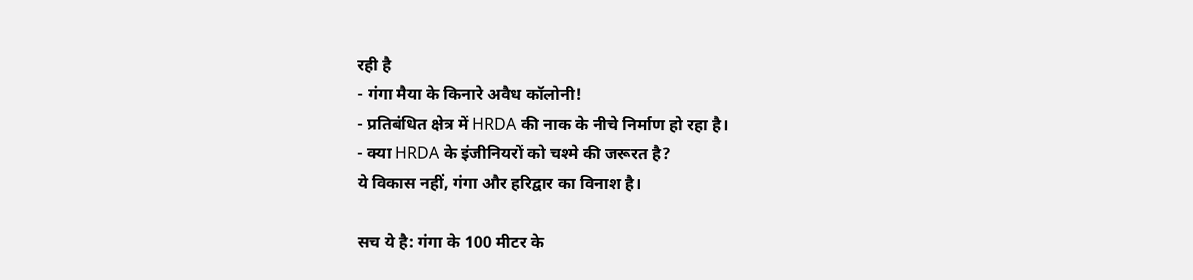रही है
- गंगा मैया के किनारे अवैध कॉलोनी!
- प्रतिबंधित क्षेत्र में HRDA की नाक के नीचे निर्माण हो रहा है।
- क्या HRDA के इंजीनियरों को चश्मे की जरूरत है?
ये विकास नहीं, गंगा और हरिद्वार का विनाश है।

सच ये है: गंगा के 100 मीटर के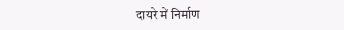दायरे में निर्माण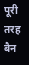पूरी तरह बैन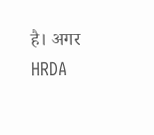है। अगर HRDA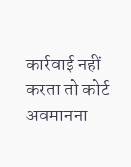कार्रवाई नहीं करता तो कोर्ट अवमानना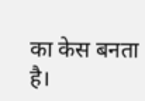का केस बनता है।